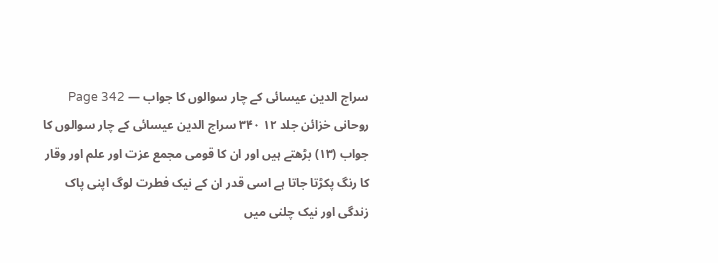سراج الدین عیسائی کے چار سوالوں کا جواب — Page 342
روحانی خزائن جلد ۱۲ ۳۴۰ سراج الدین عیسائی کے چار سوالوں کا جواب (۱۳) بڑھتے ہیں اور ان کا قومی مجمع عزت اور علم اور وقار کا رنگ پکڑتا جاتا ہے اسی قدر ان کے نیک فطرت لوگ اپنی پاک زندگی اور نیک چلنی میں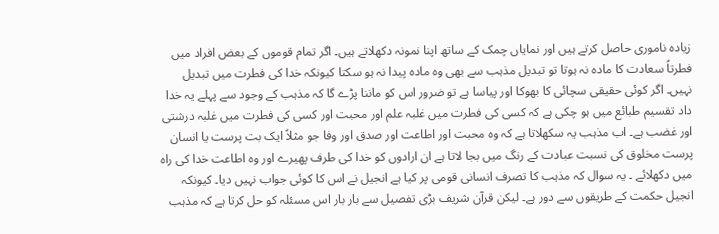زیادہ ناموری حاصل کرتے ہیں اور نمایاں چمک کے ساتھ اپنا نمونہ دکھلاتے ہیں۔ اگر تمام قوموں کے بعض افراد میں فطرتاً سعادت کا مادہ نہ ہوتا تو تبدیل مذہب سے بھی وہ مادہ پیدا نہ ہو سکتا کیونکہ خدا کی فطرت میں تبدیل نہیں۔ اگر کوئی حقیقی سچائی کا بھوکا اور پیاسا ہے تو ضرور اس کو ماننا پڑے گا کہ مذہب کے وجود سے پہلے یہ خدا داد تقسیم طبائع میں ہو چکی ہے کہ کسی کی فطرت میں غلبہ علم اور محبت اور کسی کی فطرت میں غلبہ درشتی اور غضب ہے۔ اب مذہب یہ سکھلاتا ہے کہ وہ محبت اور اطاعت اور صدق اور وفا جو مثلاً ایک بت پرست یا انسان پرست مخلوق کی نسبت عبادت کے رنگ میں بجا لاتا ہے ان ارادوں کو خدا کی طرف پھیرے اور وہ اطاعت خدا کی راہ میں دکھلائے ۔ یہ سوال کہ مذہب کا تصرف انسانی قومی پر کیا ہے انجیل نے اس کا کوئی جواب نہیں دیا۔ کیونکہ انجیل حکمت کے طریقوں سے دور ہے۔ لیکن قرآن شریف بڑی تفصیل سے بار بار اس مسئلہ کو حل کرتا ہے کہ مذہب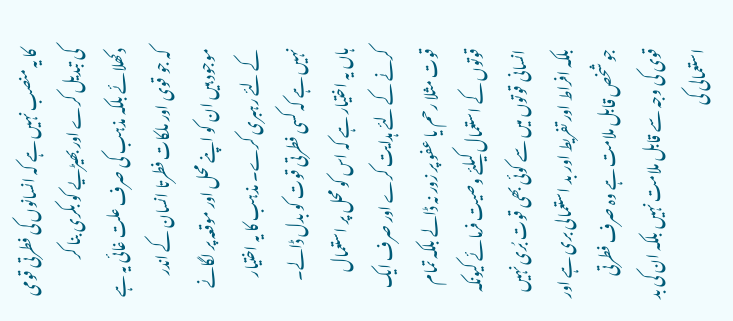کا یہ منصب نہیں ہے کہ انسانوں کی فطرتی قومی کی تبدیل کرے اور بھیڑیے کو بکری بنا کر دکھلائے بلکہ مذہب کی صرف علت غائی یہ ہے کہ جو قوی اور ملکات فطرتا انسان کے اندر موجود ہیں ان کو اپنے محل اور موقعہ پر لگانے کے لئے رہبری کرے۔ مذہب کا یہ اختیار نہیں ہے کہ کسی فطرتی قوت کو بدل ڈالے۔ ہاں یہ اختیار ہے کہ اس کو محل پر استعمال کرنے کے لئے ہدایت کرے اور صرف ایک قوت مثلا رحم یا عفو پر زور نہ ڈالے بلکہ تمام قوتوں کے استعمال کیلئے وصیت فرمائے کیونکہ انسانی قوتوں میں سے کوئی بھی قوت بُری نہیں بلکہ افراط اور تفریط اور بد استعمالی بری ہے اور جو شخص قابل ملامت ہے وہ صرف فطرتی قوی کی وجہ سے قابل ملامت نہیں بلکہ ان کی بد استعمالی کی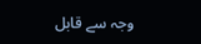وجہ سے قابل